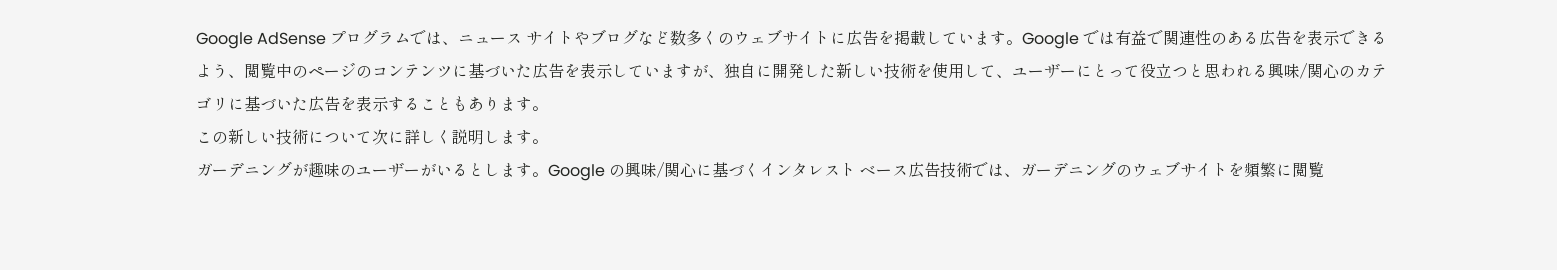Google AdSense プログラムでは、ニュース サイトやブログなど数多くのウェブサイトに広告を掲載しています。Google では有益で関連性のある広告を表示できるよう、閲覧中のページのコンテンツに基づいた広告を表示していますが、独自に開発した新しい技術を使用して、ユーザーにとって役立つと思われる興味/関心のカテゴリに基づいた広告を表示することもあります。
この新しい技術について次に詳しく説明します。
ガーデニングが趣味のユーザーがいるとします。Google の興味/関心に基づくインタレスト ベース広告技術では、ガーデニングのウェブサイトを頻繁に閲覧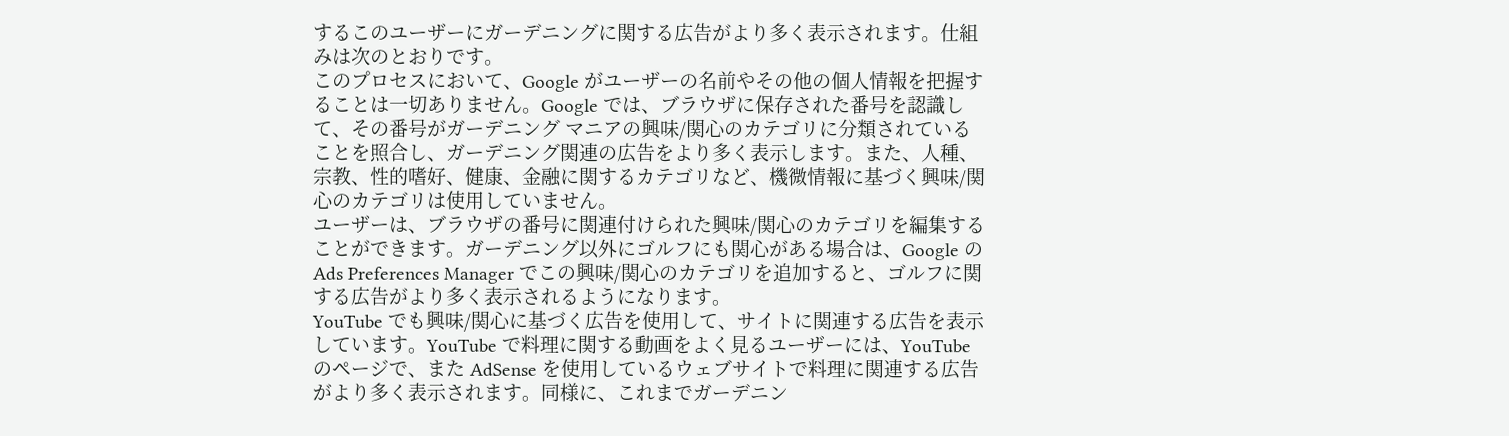するこのユーザーにガーデニングに関する広告がより多く表示されます。仕組みは次のとおりです。
このプロセスにおいて、Google がユーザーの名前やその他の個人情報を把握することは一切ありません。Google では、ブラウザに保存された番号を認識して、その番号がガーデニング マニアの興味/関心のカテゴリに分類されていることを照合し、ガーデニング関連の広告をより多く表示します。また、人種、宗教、性的嗜好、健康、金融に関するカテゴリなど、機微情報に基づく興味/関心のカテゴリは使用していません。
ユーザーは、ブラウザの番号に関連付けられた興味/関心のカテゴリを編集することができます。ガーデニング以外にゴルフにも関心がある場合は、Google の Ads Preferences Manager でこの興味/関心のカテゴリを追加すると、ゴルフに関する広告がより多く表示されるようになります。
YouTube でも興味/関心に基づく広告を使用して、サイトに関連する広告を表示しています。YouTube で料理に関する動画をよく見るユーザーには、YouTube のページで、また AdSense を使用しているウェブサイトで料理に関連する広告がより多く表示されます。同様に、これまでガーデニン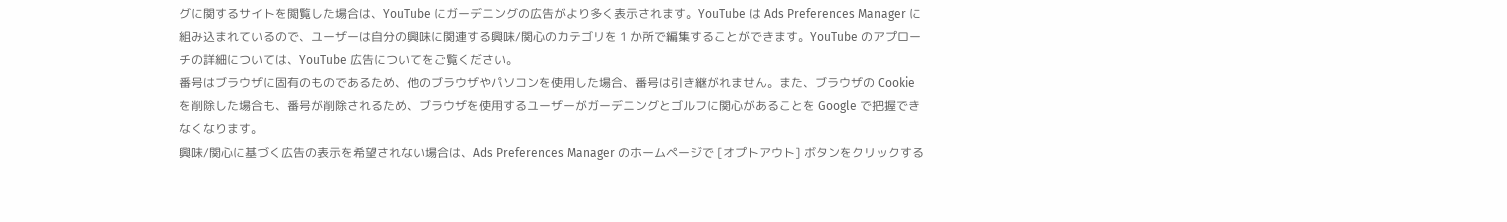グに関するサイトを閲覧した場合は、YouTube にガーデニングの広告がより多く表示されます。YouTube は Ads Preferences Manager に組み込まれているので、ユーザーは自分の興味に関連する興味/関心のカテゴリを 1 か所で編集することができます。YouTube のアプローチの詳細については、YouTube 広告についてをご覧ください。
番号はブラウザに固有のものであるため、他のブラウザやパソコンを使用した場合、番号は引き継がれません。また、ブラウザの Cookie を削除した場合も、番号が削除されるため、ブラウザを使用するユーザーがガーデニングとゴルフに関心があることを Google で把握できなくなります。
興味/関心に基づく広告の表示を希望されない場合は、Ads Preferences Manager のホームページで [オプトアウト] ボタンをクリックする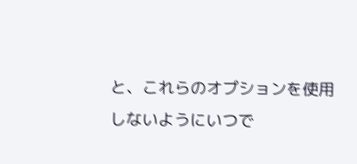と、これらのオプションを使用しないようにいつで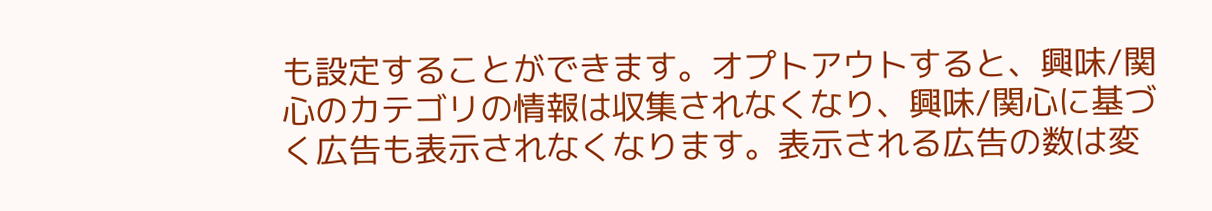も設定することができます。オプトアウトすると、興味/関心のカテゴリの情報は収集されなくなり、興味/関心に基づく広告も表示されなくなります。表示される広告の数は変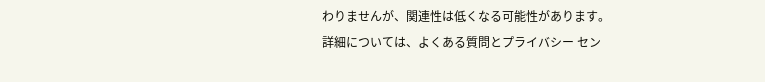わりませんが、関連性は低くなる可能性があります。
詳細については、よくある質問とプライバシー セン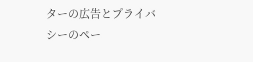ターの広告とプライバシーのペー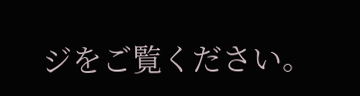ジをご覧ください。